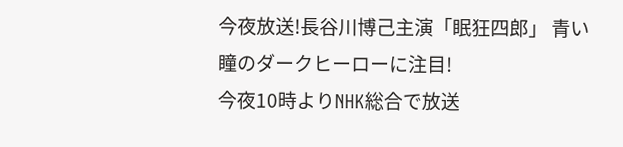今夜放送!長谷川博己主演「眠狂四郎」 青い瞳のダークヒーローに注目!
今夜10時よりNHK総合で放送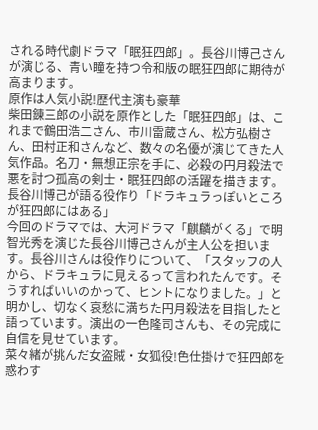される時代劇ドラマ「眠狂四郎」。長谷川博己さんが演じる、青い瞳を持つ令和版の眠狂四郎に期待が高まります。
原作は人気小説!歴代主演も豪華
柴田錬三郎の小説を原作とした「眠狂四郎」は、これまで鶴田浩二さん、市川雷蔵さん、松方弘樹さん、田村正和さんなど、数々の名優が演じてきた人気作品。名刀・無想正宗を手に、必殺の円月殺法で悪を討つ孤高の剣士・眠狂四郎の活躍を描きます。
長谷川博己が語る役作り「ドラキュラっぽいところが狂四郎にはある」
今回のドラマでは、大河ドラマ「麒麟がくる」で明智光秀を演じた長谷川博己さんが主人公を担います。長谷川さんは役作りについて、「スタッフの人から、ドラキュラに見えるって言われたんです。そうすればいいのかって、ヒントになりました。」と明かし、切なく哀愁に満ちた円月殺法を目指したと語っています。演出の一色隆司さんも、その完成に自信を見せています。
菜々緒が挑んだ女盗賊・女狐役!色仕掛けで狂四郎を惑わす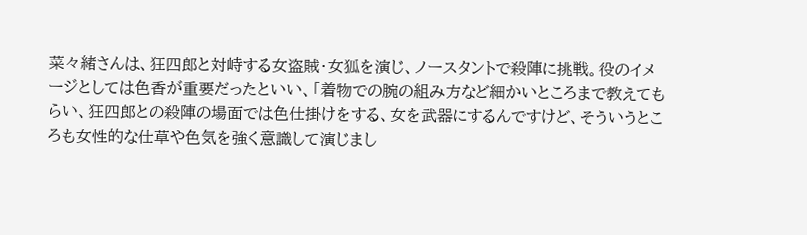菜々緒さんは、狂四郎と対峙する女盗賊・女狐を演じ、ノースタントで殺陣に挑戦。役のイメージとしては色香が重要だったといい、「着物での腕の組み方など細かいところまで教えてもらい、狂四郎との殺陣の場面では色仕掛けをする、女を武器にするんですけど、そういうところも女性的な仕草や色気を強く意識して演じまし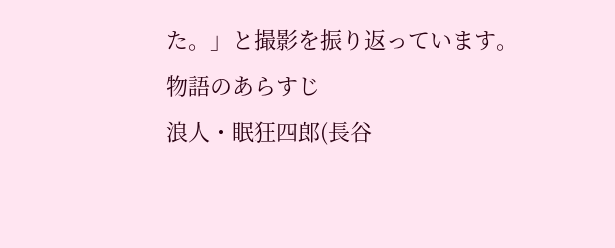た。」と撮影を振り返っています。
物語のあらすじ
浪人・眠狂四郎(長谷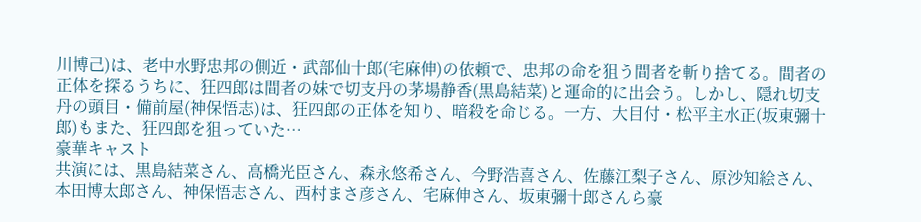川博己)は、老中水野忠邦の側近・武部仙十郎(宅麻伸)の依頼で、忠邦の命を狙う間者を斬り捨てる。間者の正体を探るうちに、狂四郎は間者の妹で切支丹の茅場静香(黒島結菜)と運命的に出会う。しかし、隠れ切支丹の頭目・備前屋(神保悟志)は、狂四郎の正体を知り、暗殺を命じる。一方、大目付・松平主水正(坂東彌十郎)もまた、狂四郎を狙っていた…
豪華キャスト
共演には、黒島結菜さん、高橋光臣さん、森永悠希さん、今野浩喜さん、佐藤江梨子さん、原沙知絵さん、本田博太郎さん、神保悟志さん、西村まさ彦さん、宅麻伸さん、坂東彌十郎さんら豪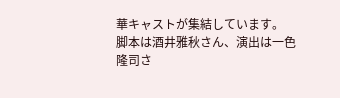華キャストが集結しています。
脚本は酒井雅秋さん、演出は一色隆司さ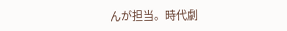んが担当。時代劇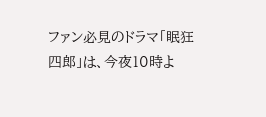ファン必見のドラマ「眠狂四郎」は、今夜10時よ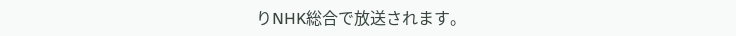りNHK総合で放送されます。